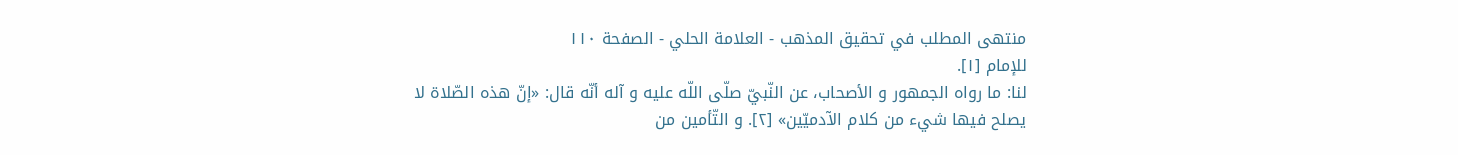منتهى المطلب في تحقيق المذهب - العلامة الحلي - الصفحة ١١٠
للإمام [١].
لنا: ما رواه الجمهور و الأصحاب، عن النّبيّ صلّى اللّه عليه و آله أنّه قال: «إنّ هذه الصّلاة لا يصلح فيها شيء من كلام الآدميّين» [٢]. و التّأمين من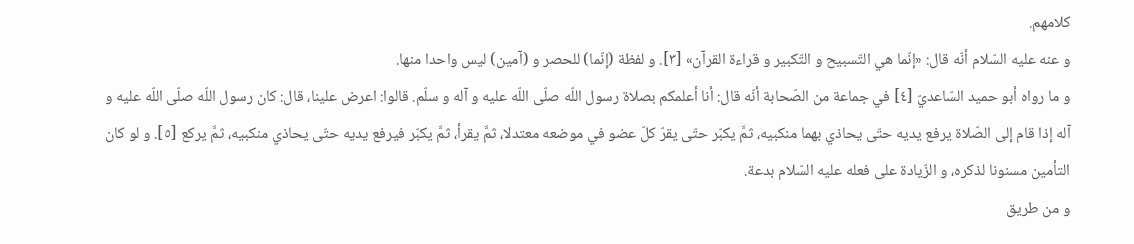كلامهم.
و عنه عليه السّلام أنّه قال: «إنّما هي التّسبيح و التّكبير و قراءة القرآن» [٣]. و لفظة (إنّما) للحصر و (آمين) ليس واحدا منها.
و ما رواه أبو حميد السّاعديّ [٤] في جماعة من الصّحابة أنّه قال: أنا أعلمكم بصلاة رسول اللّه صلّى اللّه عليه و آله و سلّم. قالوا: اعرض علينا، قال: كان رسول اللّه صلّى اللّه عليه و آله إذا قام إلى الصّلاة يرفع يديه حتّى يحاذي بهما منكبيه، ثمَّ يكبّر حتّى يقرّ كلّ عضو في موضعه معتدلا، ثمَّ يقرأ، ثمَّ يكبّر فيرفع يديه حتّى يحاذي منكبيه، ثمَّ يركع [٥]. و لو كان التأمين مسنونا لذكره، و الزّيادة على فعله عليه السّلام بدعة.
و من طريق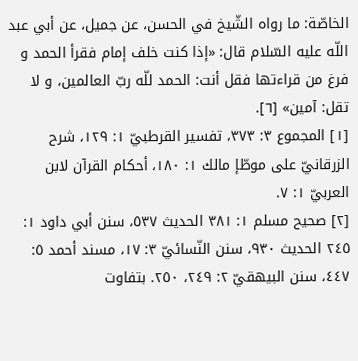الخاصّة: ما رواه الشّيخ في الحسن، عن جميل، عن أبي عبد اللّه عليه السّلام قال: «إذا كنت خلف إمام فقرأ الحمد و فرغ من قراءتها فقل أنت: الحمد للّه ربّ العالمين، و لا تقل: آمين» [٦].
[١] المجموع ٣: ٣٧٣، تفسير القرطبيّ ١: ١٢٩، شرح الزرقانيّ على موطّإ مالك ١: ١٨٠، أحكام القرآن لابن العربيّ ١: ٧.
[٢] صحيح مسلم ١: ٣٨١ الحديث ٥٣٧، سنن أبي داود ١: ٢٤٥ الحديث ٩٣٠، سنن النّسائيّ ٣: ١٧، مسند أحمد ٥: ٤٤٧، سنن البيهقيّ ٢: ٢٤٩، ٢٥٠. بتفاوت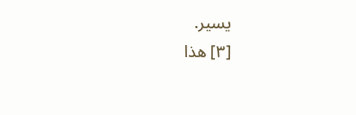يسير.
[٣] هذا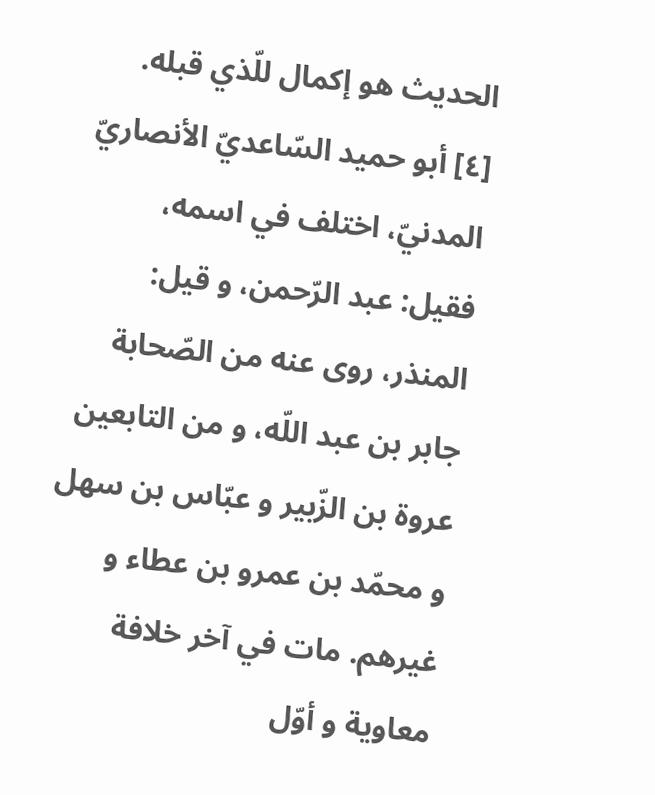الحديث هو إكمال للّذي قبله.
[٤] أبو حميد السّاعديّ الأنصاريّ المدنيّ، اختلف في اسمه، فقيل: عبد الرّحمن، و قيل: المنذر، روى عنه من الصّحابة جابر بن عبد اللّه، و من التابعين عروة بن الزّبير و عبّاس بن سهل و محمّد بن عمرو بن عطاء و غيرهم. مات في آخر خلافة معاوية و أوّل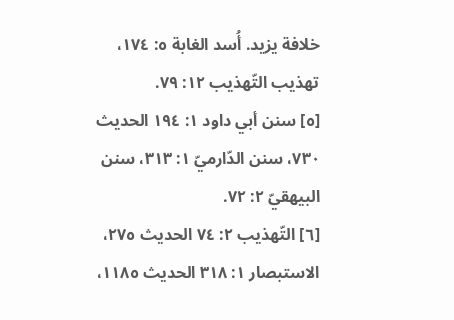خلافة يزيد. أُسد الغابة ٥: ١٧٤، تهذيب التّهذيب ١٢: ٧٩.
[٥] سنن أبي داود ١: ١٩٤ الحديث ٧٣٠، سنن الدّارميّ ١: ٣١٣، سنن البيهقيّ ٢: ٧٢.
[٦] التّهذيب ٢: ٧٤ الحديث ٢٧٥، الاستبصار ١: ٣١٨ الحديث ١١٨٥،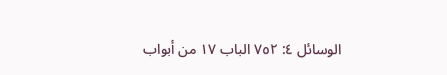الوسائل ٤: ٧٥٢ الباب ١٧ من أبواب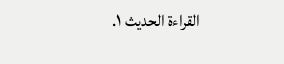القراءة الحديث ١.